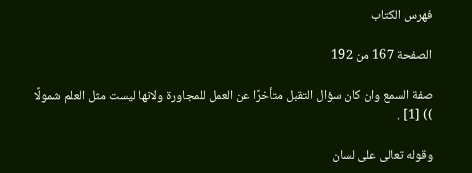فهرس الكتاب

الصفحة 167 من 192

صفة السمع وان كان سؤال التقبل متأخرًا عن العمل للمجاورة ولانها ليست مثل العلم شمولًا )) [1] .

وقوله تعالى على لسان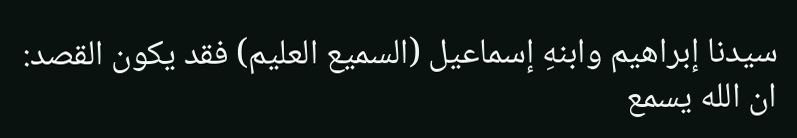سيدنا إبراهيم وابنهِ إسماعيل (السميع العليم) فقد يكون القصد: ان الله يسمع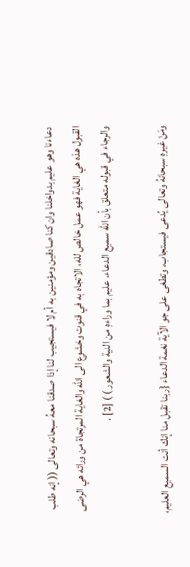دعاءنا وهو عليم بدواخلنا وان كنا صادقين ومؤمنين به أم لا فيستجيب لنا إذا صدقنا معهُ سبحانه وتعالى (( إنه طلب القبول هذه هي الغاية فهو عمل خالص لله، الاتجاه به في قنوت وخشوع الى الله والغاية المرتجاة من ورائه هي الرضى والرجاء في قبوله متعلق بأن الله سميع الدعاء، عليم بما وراءهِ من النية والشعور ) ) [2] .

ومَنْ غيرهِ سبحانهُ وتعالى يُدعى فيستجاب، وتطغى على جو الآية نغمة الدعاء {ربنا تقبل منا إنك أنت السميع العليم،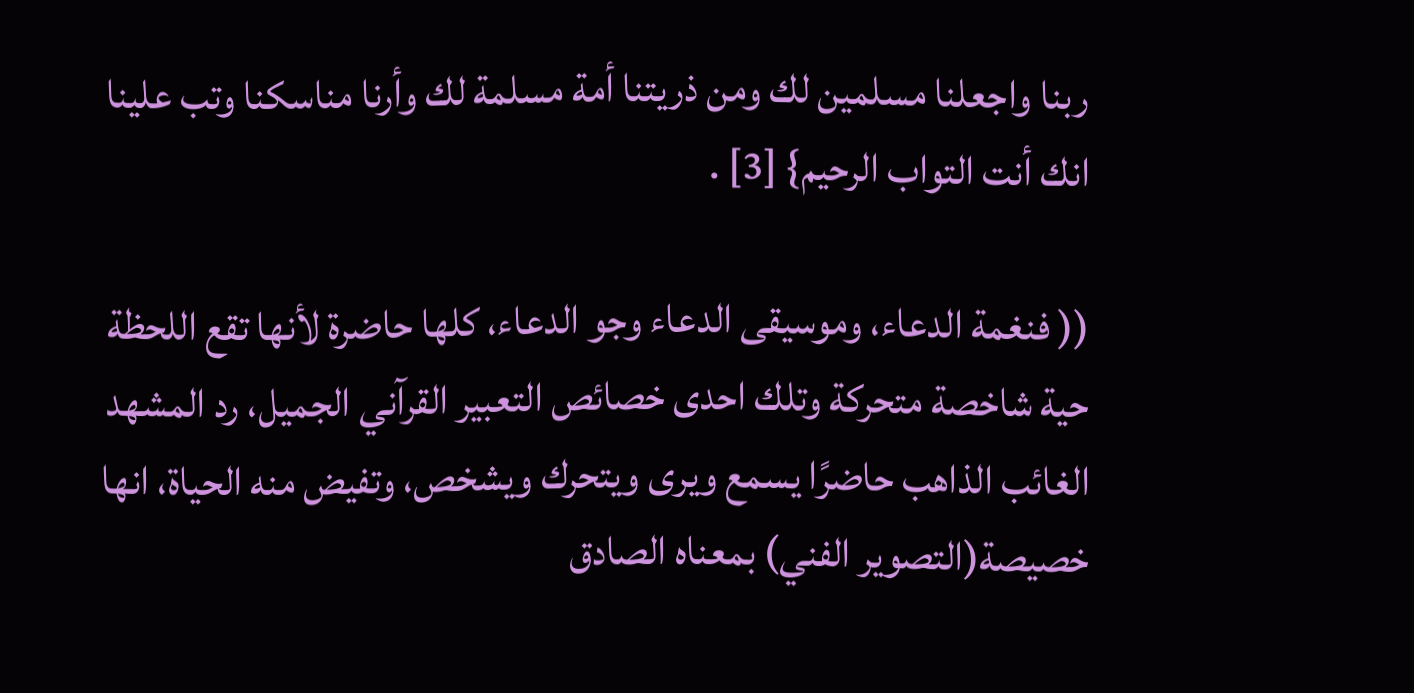ربنا واجعلنا مسلمين لك ومن ذريتنا أمة مسلمة لك وأرنا مناسكنا وتب علينا انك أنت التواب الرحيم} [3] .

(( فنغمة الدعاء، وموسيقى الدعاء وجو الدعاء، كلها حاضرة لأنها تقع اللحظة حية شاخصة متحركة وتلك احدى خصائص التعبير القرآني الجميل، رد المشهد الغائب الذاهب حاضرًا يسمع ويرى ويتحرك ويشخص، وتفيض منه الحياة، انها خصيصة(التصوير الفني) بمعناه الصادق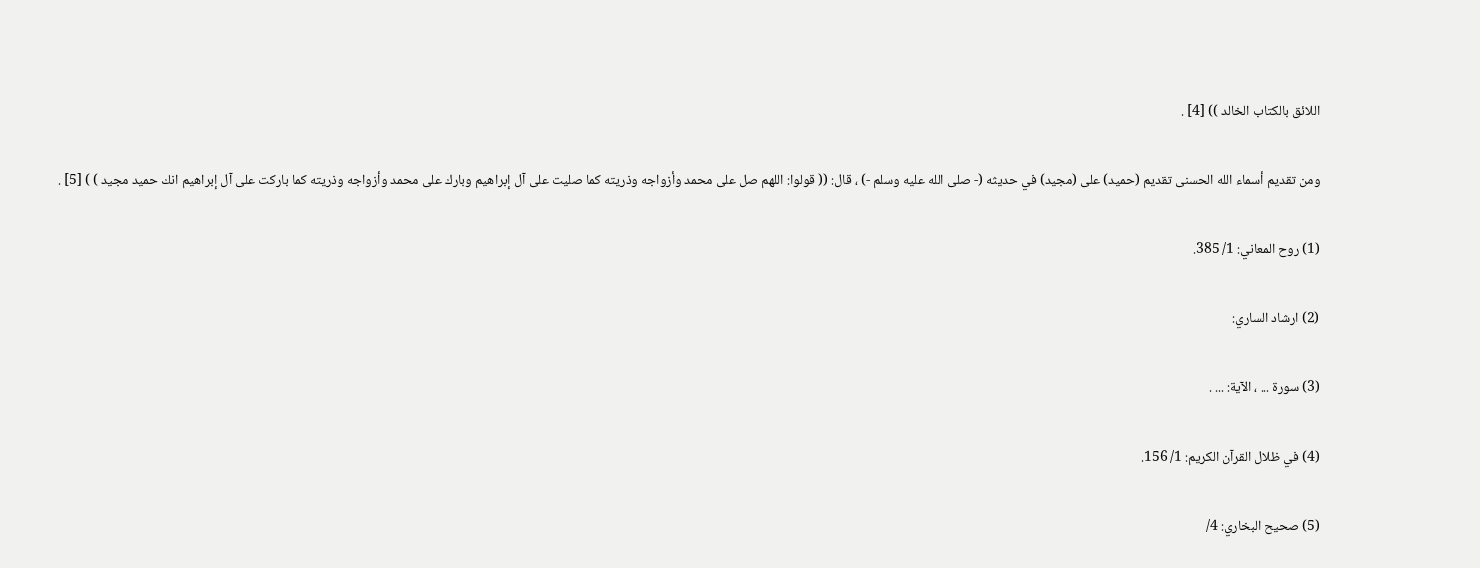اللائق بالكتاب الخالد )) [4] .

ومن تقديم أسماء الله الحسنى تقديم (حميد) على (مجيد) في حديثه (- صلى الله عليه وسلم -) ، قال: (( قولوا: اللهم صل على محمد وأزواجه وذريته كما صليت على آل إبراهيم وبارك على محمد وأزواجه وذريته كما باركت على آل إبراهيم انك حميد مجيد ) ) [5] .

(1) روح المعاني: 1/ 385.

(2) ارشاد الساري:

(3) سورة ... ، الآية: ... .

(4) في ظلال القرآن الكريم: 1/ 156.

(5) صحيح البخاري: 4/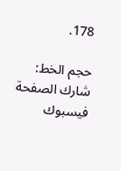178.

حجم الخط:
شارك الصفحة
فيسبوك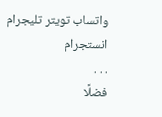واتساب تويتر تليجرام انستجرام
. . .
فضلًا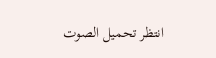انتظر تحميل الصوت